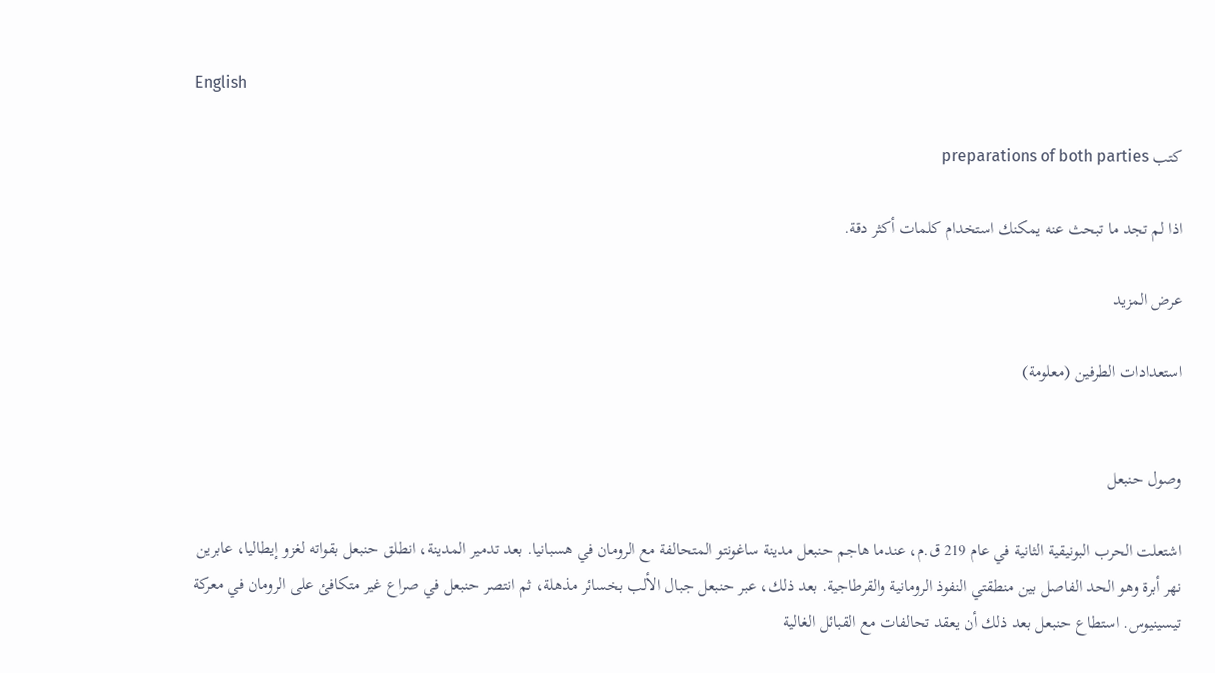English

كتب preparations of both parties

اذا لم تجد ما تبحث عنه يمكنك استخدام كلمات أكثر دقة.

عرض المزيد

استعدادات الطرفين (معلومة)


وصول حنبعل

اشتعلت الحرب البونيقية الثانية في عام 219 ق.م، عندما هاجم حنبعل مدينة ساغونتو المتحالفة مع الرومان في هسبانيا. بعد تدمير المدينة، انطلق حنبعل بقواته لغزو إيطاليا، عابرين نهر أبرة وهو الحد الفاصل بين منطقتي النفوذ الرومانية والقرطاجية. بعد ذلك، عبر حنبعل جبال الألب بخسائر مذهلة، ثم انتصر حنبعل في صراع غير متكافئ على الرومان في معركة تيسينيوس. استطاع حنبعل بعد ذلك أن يعقد تحالفات مع القبائل الغالية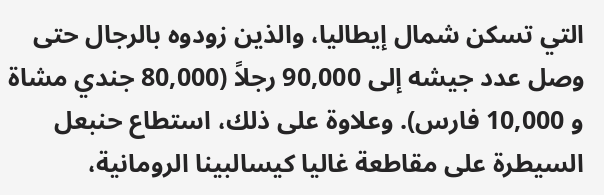التي تسكن شمال إيطاليا، والذين زودوه بالرجال حتى وصل عدد جيشه إلى 90,000 رجلاً (80,000 جندي مشاة و 10,000 فارس). وعلاوة على ذلك، استطاع حنبعل السيطرة على مقاطعة غاليا كيسالبينا الرومانية،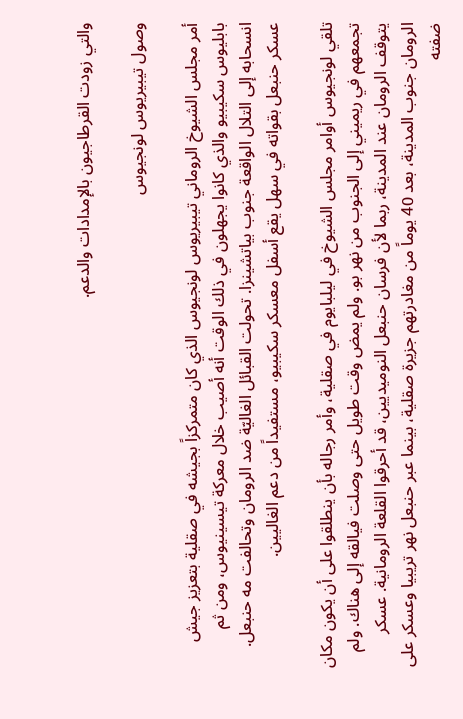والتي زودت القرطاجيون بالإمدادات والدعم.

وصول تيبيريوس لونجيوس

أمر مجلس الشيوخ الروماني تيبيريوس لونجيوس الذي كان متمركزاً بجيشه في صقلية بتعزيز جيش بابليوس سكيبيو والذي كانوا يجهلون في ذلك الوقت أنه أصيب خلال معركة تيسينيوس، ومن ثم انسحابه إلى التلال الواقعة جنوب بياتشينزا. تحولت القبائل الغاليّة ضد الرومان وتحالفت مه حنبعل. عسكر حنبعل بقواته في سهل يقع أسفل معسكر سكيبيو، مستفيداً من دعم الغاليين.

تلقي لونجيوس أوامر مجلس الشيوخ في ليلبايوم في صقلية، وأمر رجاله بأن ينطلقوا على أن يكون مكان تجمعهم في ريميني إلى الجنوب من نهر بو. ولم يمض وقت طويل حتى وصلت فيالقه إلى هناك. ولم يتوقف الرومان عند المدينة، ربما لأن فرسان حنبعل النوميديين، قد أحرقوا القلعة الرومانية. عسكر الرومان جنوب المدينة، بعد 40 يوماً من مغادرتهم جزيرة صقلية، بينما عبر حنبعل نهر تريبيا وعسكر على ضفته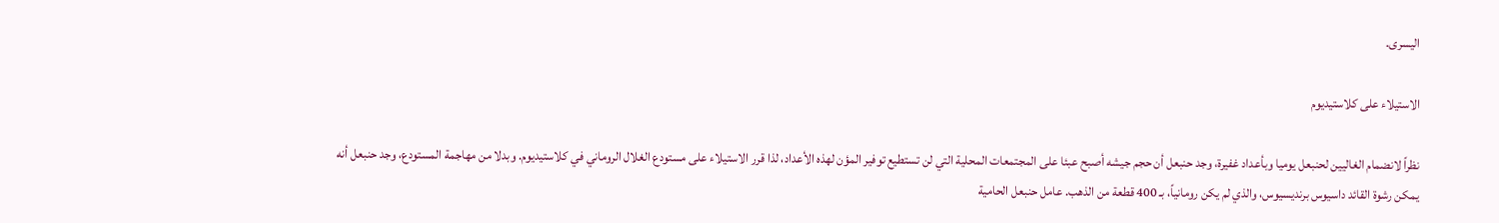اليسرى.

الاستيلاء على كلاستيديوم

نظراً لانضمام الغاليين لحنبعل يوميا وبأعداد غفيرة، وجد حنبعل أن حجم جيشه أصبح عبئا على المجتمعات المحلية التي لن تستطيع توفير المؤن لهذه الأعداد، لذا قرر الاستيلاء على مستودع الغلال الروماني في كلاستيديوم. وبدلا من مهاجمة المستودع، وجد حنبعل أنه يمكن رشوة القائد داسيوس برنديسيوس، والذي لم يكن رومانياً، بـ 400 قطعة من الذهب. عامل حنبعل الحامية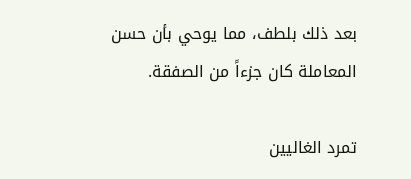بعد ذلك بلطف، مما يوحي بأن حسن المعاملة كان جزءاً من الصفقة.

تمرد الغاليين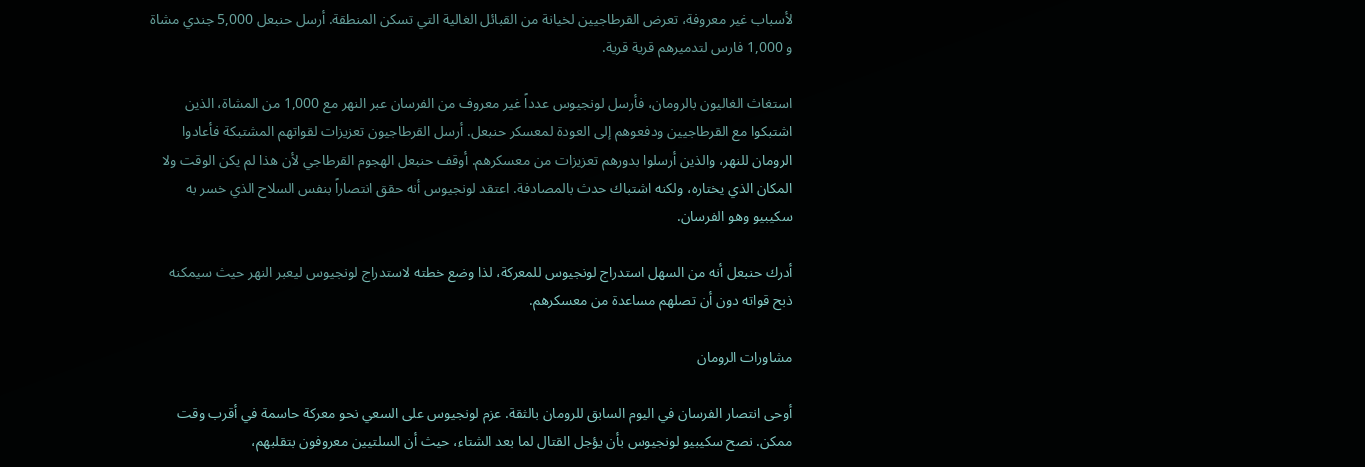لأسباب غير معروفة، تعرض القرطاجيين لخيانة من القبائل الغالية التي تسكن المنطقة. أرسل حنبعل 5,000 جندي مشاة و 1,000 فارس لتدميرهم قرية قرية.

استغاث الغاليون بالرومان، فأرسل لونجيوس عدداً غير معروف من الفرسان عبر النهر مع 1,000 من المشاة، الذين اشتبكوا مع القرطاجيين ودفعوهم إلى العودة لمعسكر حنبعل. أرسل القرطاجيون تعزيزات لقواتهم المشتبكة فأعادوا الرومان للنهر، والذين أرسلوا بدورهم تعزيزات من معسكرهم. أوقف حنبعل الهجوم القرطاجي لأن هذا لم يكن الوقت ولا المكان الذي يختاره، ولكنه اشتباك حدث بالمصادفة. اعتقد لونجيوس أنه حقق انتصاراً بنفس السلاح الذي خسر به سكيبيو وهو الفرسان.

أدرك حنبعل أنه من السهل استدراج لونجيوس للمعركة، لذا وضع خطته لاستدراج لونجيوس ليعبر النهر حيث سيمكنه ذبح قواته دون أن تصلهم مساعدة من معسكرهم.

مشاورات الرومان

أوحى انتصار الفرسان في اليوم السابق للرومان بالثقة. عزم لونجيوس على السعي نحو معركة حاسمة في أقرب وقت ممكن. نصح سكيبيو لونجيوس بأن يؤجل القتال لما بعد الشتاء، حيث أن السلتيين معروفون بتقلبهم،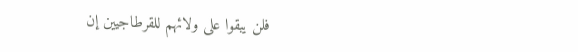فلن يبقوا على ولائهم للقرطاجيين إن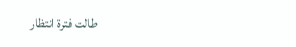طالت فترة انتظار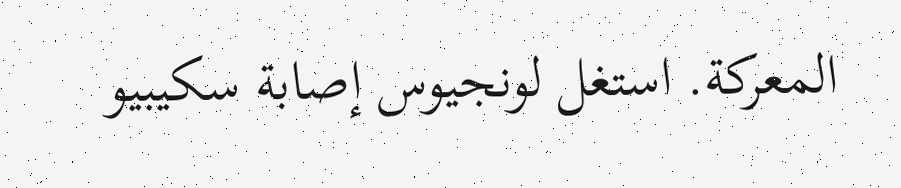المعركة. استغل لونجيوس إصابة سكيبيو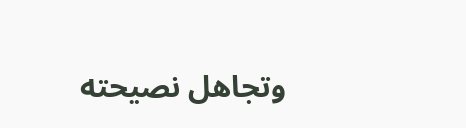وتجاهل نصيحته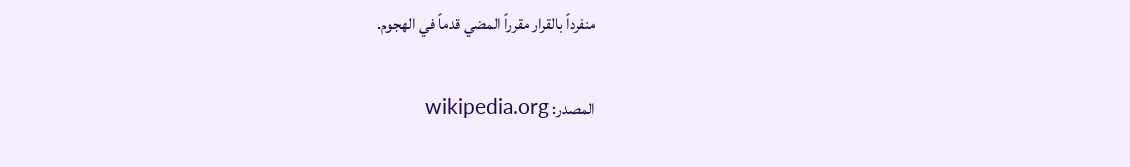منفرداً بالقرار مقرراً المضي قدماً في الهجوم.

المصدر: wikipedia.org